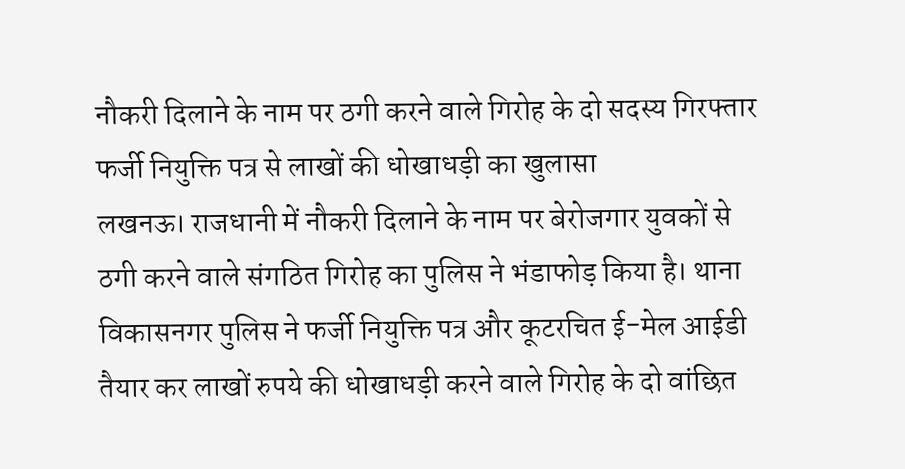नौकरी दिलाने के नाम पर ठगी करने वाले गिरोह के दो सदस्य गिरफ्तार
फर्जी नियुक्ति पत्र से लाखों की धोखाधड़ी का खुलासा
लखनऊ। राजधानी में नौकरी दिलाने के नाम पर बेरोजगार युवकों से ठगी करने वाले संगठित गिरोह का पुलिस ने भंडाफोड़ किया है। थाना विकासनगर पुलिस ने फर्जी नियुक्ति पत्र और कूटरचित ई-मेल आईडी तैयार कर लाखों रुपये की धोखाधड़ी करने वाले गिरोह के दो वांछित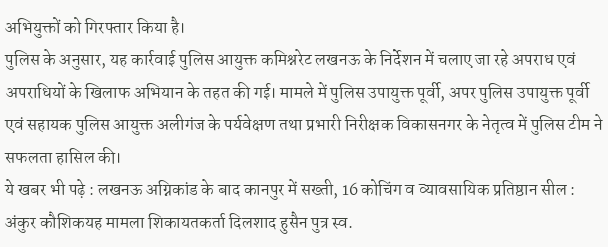अभियुक्तों को गिरफ्तार किया है।
पुलिस के अनुसार, यह कार्रवाई पुलिस आयुक्त कमिश्नरेट लखनऊ के निर्देशन में चलाए जा रहे अपराध एवं अपराधियों के खिलाफ अभियान के तहत की गई। मामले में पुलिस उपायुक्त पूर्वी, अपर पुलिस उपायुक्त पूर्वी एवं सहायक पुलिस आयुक्त अलीगंज के पर्यवेक्षण तथा प्रभारी निरीक्षक विकासनगर के नेतृत्व में पुलिस टीम ने सफलता हासिल की।
ये खबर भी पढ़े : लखनऊ अग्निकांड के बाद कानपुर में सख्ती, 16 कोचिंग व व्यावसायिक प्रतिष्ठान सील : अंकुर कौशिकयह मामला शिकायतकर्ता दिलशाद हुसैन पुत्र स्व.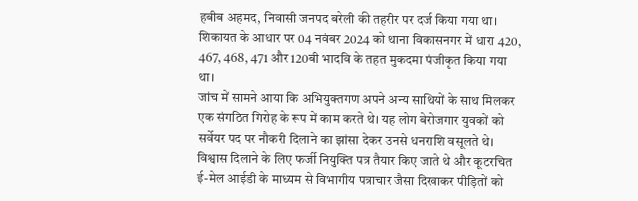हबीब अहमद, निवासी जनपद बरेली की तहरीर पर दर्ज किया गया था। शिकायत के आधार पर 04 नवंबर 2024 को थाना विकासनगर में धारा 420, 467, 468, 471 और 120बी भादवि के तहत मुकदमा पंजीकृत किया गया था।
जांच में सामने आया कि अभियुक्तगण अपने अन्य साथियों के साथ मिलकर एक संगठित गिरोह के रूप में काम करते थे। यह लोग बेरोजगार युवकों को सर्वेयर पद पर नौकरी दिलाने का झांसा देकर उनसे धनराशि वसूलते थे। विश्वास दिलाने के लिए फर्जी नियुक्ति पत्र तैयार किए जाते थे और कूटरचित ई-मेल आईडी के माध्यम से विभागीय पत्राचार जैसा दिखाकर पीड़ितों को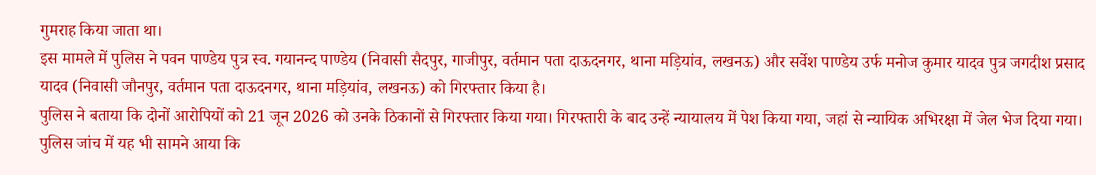गुमराह किया जाता था।
इस मामले में पुलिस ने पवन पाण्डेय पुत्र स्व. गयानन्द पाण्डेय (निवासी सैदपुर, गाजीपुर, वर्तमान पता दाऊदनगर, थाना मड़ियांव, लखनऊ) और सर्वेश पाण्डेय उर्फ मनोज कुमार यादव पुत्र जगदीश प्रसाद यादव (निवासी जौनपुर, वर्तमान पता दाऊदनगर, थाना मड़ियांव, लखनऊ) को गिरफ्तार किया है।
पुलिस ने बताया कि दोनों आरोपियों को 21 जून 2026 को उनके ठिकानों से गिरफ्तार किया गया। गिरफ्तारी के बाद उन्हें न्यायालय में पेश किया गया, जहां से न्यायिक अभिरक्षा में जेल भेज दिया गया।
पुलिस जांच में यह भी सामने आया कि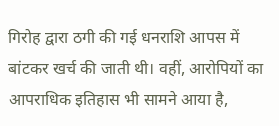गिरोह द्वारा ठगी की गई धनराशि आपस में बांटकर खर्च की जाती थी। वहीं, आरोपियों का आपराधिक इतिहास भी सामने आया है,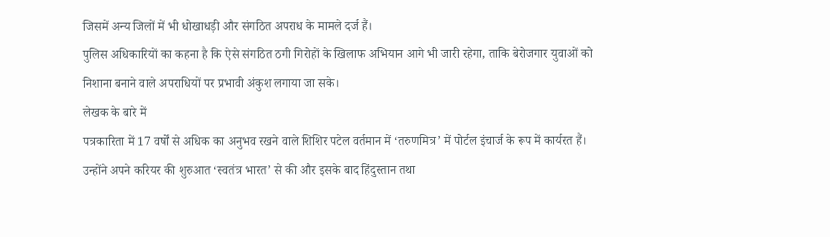जिसमें अन्य जिलों में भी धोखाधड़ी और संगठित अपराध के मामले दर्ज हैं।
पुलिस अधिकारियों का कहना है कि ऐसे संगठित ठगी गिरोहों के खिलाफ अभियान आगे भी जारी रहेगा, ताकि बेरोजगार युवाओं को निशाना बनाने वाले अपराधियों पर प्रभावी अंकुश लगाया जा सके।
लेखक के बारे में
पत्रकारिता में 17 वर्षों से अधिक का अनुभव रखने वाले शिशिर पटेल वर्तमान में ‘तरुणमित्र’ में पोर्टल इंचार्ज के रूप में कार्यरत हैं। उन्होंने अपने करियर की शुरुआत ‘स्वतंत्र भारत’ से की और इसके बाद हिंदुस्तान तथा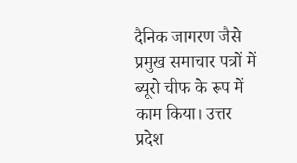दैनिक जागरण जैसे प्रमुख समाचार पत्रों में ब्यूरो चीफ के रूप में काम किया। उत्तर प्रदेश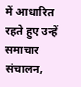में आधारित रहते हुए उन्हें समाचार संचालन,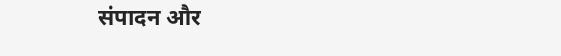संपादन और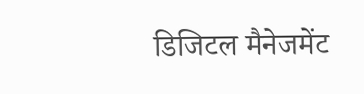डिजिटल मैनेजमेंट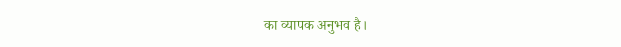का व्यापक अनुभव है।